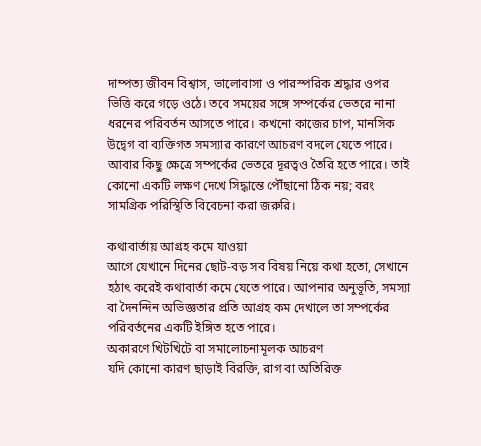দাম্পত্য জীবন বিশ্বাস, ভালোবাসা ও পারস্পরিক শ্রদ্ধার ওপর ভিত্তি করে গড়ে ওঠে। তবে সময়ের সঙ্গে সম্পর্কের ভেতরে নানা ধরনের পরিবর্তন আসতে পারে। কখনো কাজের চাপ, মানসিক উদ্বেগ বা ব্যক্তিগত সমস্যার কারণে আচরণ বদলে যেতে পারে। আবার কিছু ক্ষেত্রে সম্পর্কের ভেতরে দূরত্বও তৈরি হতে পারে। তাই কোনো একটি লক্ষণ দেখে সিদ্ধান্তে পৌঁছানো ঠিক নয়; বরং সামগ্রিক পরিস্থিতি বিবেচনা করা জরুরি।

কথাবার্তায় আগ্রহ কমে যাওয়া
আগে যেখানে দিনের ছোট-বড় সব বিষয় নিয়ে কথা হতো, সেখানে হঠাৎ করেই কথাবার্তা কমে যেতে পারে। আপনার অনুভূতি, সমস্যা বা দৈনন্দিন অভিজ্ঞতার প্রতি আগ্রহ কম দেখালে তা সম্পর্কের পরিবর্তনের একটি ইঙ্গিত হতে পারে।
অকারণে খিটখিটে বা সমালোচনামূলক আচরণ
যদি কোনো কারণ ছাড়াই বিরক্তি, রাগ বা অতিরিক্ত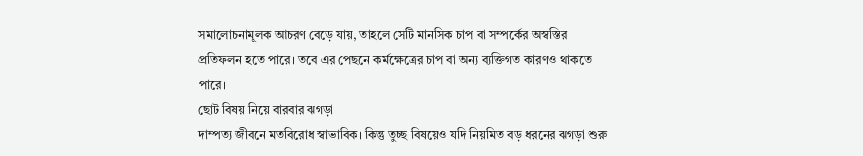সমালোচনামূলক আচরণ বেড়ে যায়, তাহলে সেটি মানসিক চাপ বা সম্পর্কের অস্বস্তির প্রতিফলন হতে পারে। তবে এর পেছনে কর্মক্ষেত্রের চাপ বা অন্য ব্যক্তিগত কারণও থাকতে পারে।
ছোট বিষয় নিয়ে বারবার ঝগড়া
দাম্পত্য জীবনে মতবিরোধ স্বাভাবিক। কিন্তু তুচ্ছ বিষয়েও যদি নিয়মিত বড় ধরনের ঝগড়া শুরু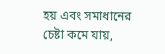হয় এবং সমাধানের চেষ্টা কমে যায়,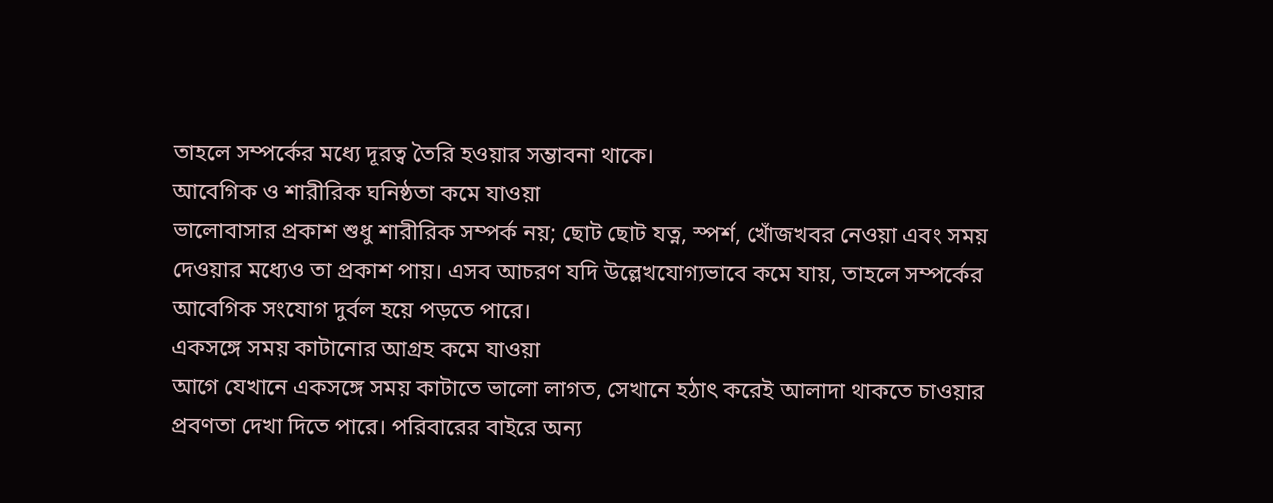তাহলে সম্পর্কের মধ্যে দূরত্ব তৈরি হওয়ার সম্ভাবনা থাকে।
আবেগিক ও শারীরিক ঘনিষ্ঠতা কমে যাওয়া
ভালোবাসার প্রকাশ শুধু শারীরিক সম্পর্ক নয়; ছোট ছোট যত্ন, স্পর্শ, খোঁজখবর নেওয়া এবং সময় দেওয়ার মধ্যেও তা প্রকাশ পায়। এসব আচরণ যদি উল্লেখযোগ্যভাবে কমে যায়, তাহলে সম্পর্কের আবেগিক সংযোগ দুর্বল হয়ে পড়তে পারে।
একসঙ্গে সময় কাটানোর আগ্রহ কমে যাওয়া
আগে যেখানে একসঙ্গে সময় কাটাতে ভালো লাগত, সেখানে হঠাৎ করেই আলাদা থাকতে চাওয়ার প্রবণতা দেখা দিতে পারে। পরিবারের বাইরে অন্য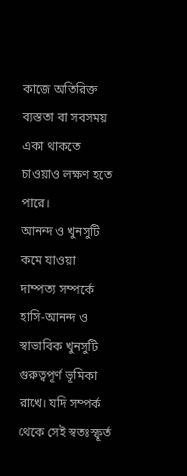কাজে অতিরিক্ত ব্যস্ততা বা সবসময় একা থাকতে চাওয়াও লক্ষণ হতে পারে।
আনন্দ ও খুনসুটি কমে যাওয়া
দাম্পত্য সম্পর্কে হাসি-আনন্দ ও স্বাভাবিক খুনসুটি গুরুত্বপূর্ণ ভূমিকা রাখে। যদি সম্পর্ক থেকে সেই স্বতঃস্ফূর্ত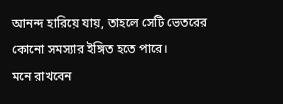আনন্দ হারিয়ে যায়, তাহলে সেটি ভেতরের কোনো সমস্যার ইঙ্গিত হতে পারে।
মনে রাখবেন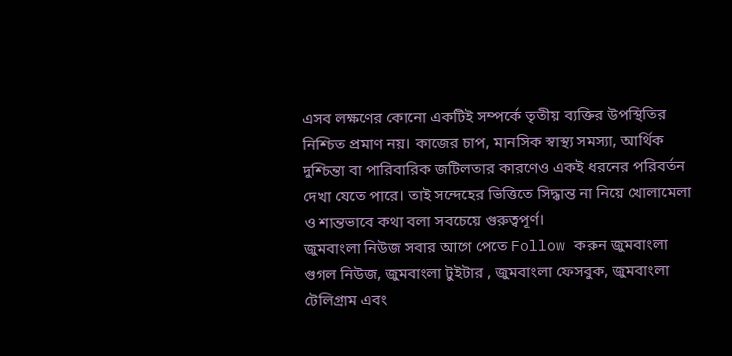এসব লক্ষণের কোনো একটিই সম্পর্কে তৃতীয় ব্যক্তির উপস্থিতির নিশ্চিত প্রমাণ নয়। কাজের চাপ, মানসিক স্বাস্থ্য সমস্যা, আর্থিক দুশ্চিন্তা বা পারিবারিক জটিলতার কারণেও একই ধরনের পরিবর্তন দেখা যেতে পারে। তাই সন্দেহের ভিত্তিতে সিদ্ধান্ত না নিয়ে খোলামেলা ও শান্তভাবে কথা বলা সবচেয়ে গুরুত্বপূর্ণ।
জুমবাংলা নিউজ সবার আগে পেতে Follow করুন জুমবাংলা গুগল নিউজ, জুমবাংলা টুইটার , জুমবাংলা ফেসবুক, জুমবাংলা টেলিগ্রাম এবং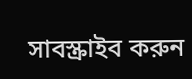সাবস্ক্রাইব করুন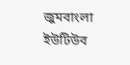জুমবাংলা ইউটিউব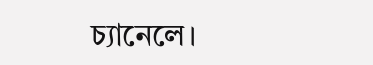চ্যানেলে।